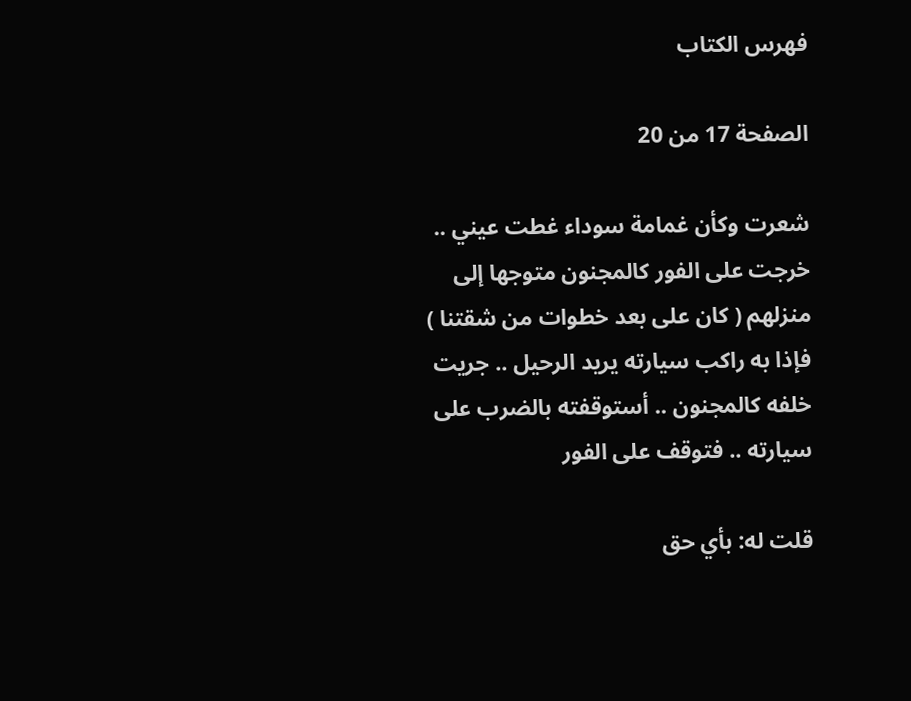فهرس الكتاب

الصفحة 17 من 20

شعرت وكأن غمامة سوداء غطت عيني .. خرجت على الفور كالمجنون متوجها إلى منزلهم ( كان على بعد خطوات من شقتنا ) فإذا به راكب سيارته يريد الرحيل .. جريت خلفه كالمجنون .. أستوقفته بالضرب على سيارته .. فتوقف على الفور

قلت له: بأي حق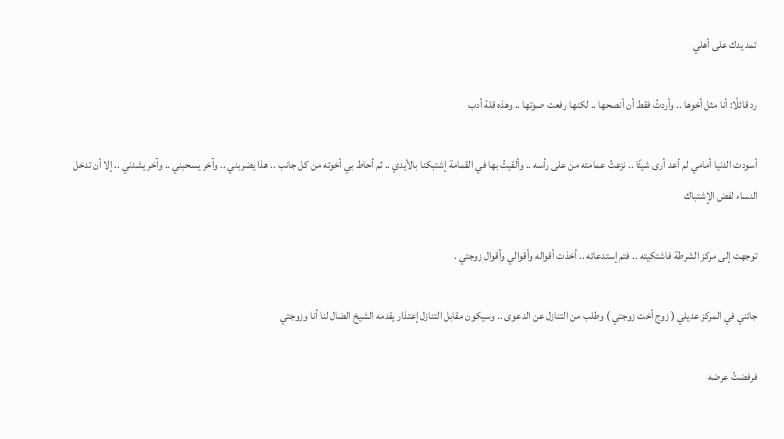تمد يدك على أهلي

رد قائلًا: أنا مثل أخوها .. وأردتُ فقط أن أنصحها .. لكنها رفعت صوتها .. وهذه قلة أدب

أسودت الدنيا أمامي لم أعد أرى شيئًا .. نزعتُ عمامته من على رأسه .. وألقيتُ بها في القمامة إشتبكنا بالأيدي .. ثم أحاط بي أخوته من كل جانب .. هذا يضربني .. وآخر يسحبني .. وآخر يشدني .. إلا أن تدخل النساء لفض الإشتباك

توجهت إلى مركز الشرطة فاشتكيته .. فتم إستدعائه .. أخذت أقواله وأقوالي وأقوال زوجتي .

جائني في المركز عديلي ( زوج أخت زوجتي ) وطلب من التنازل عن الدعوى .. وسيكون مقابل التنازل إعتذار يقدمه الشيخ الضال لنا أنا وزوجتي

فرفضتُ عرضه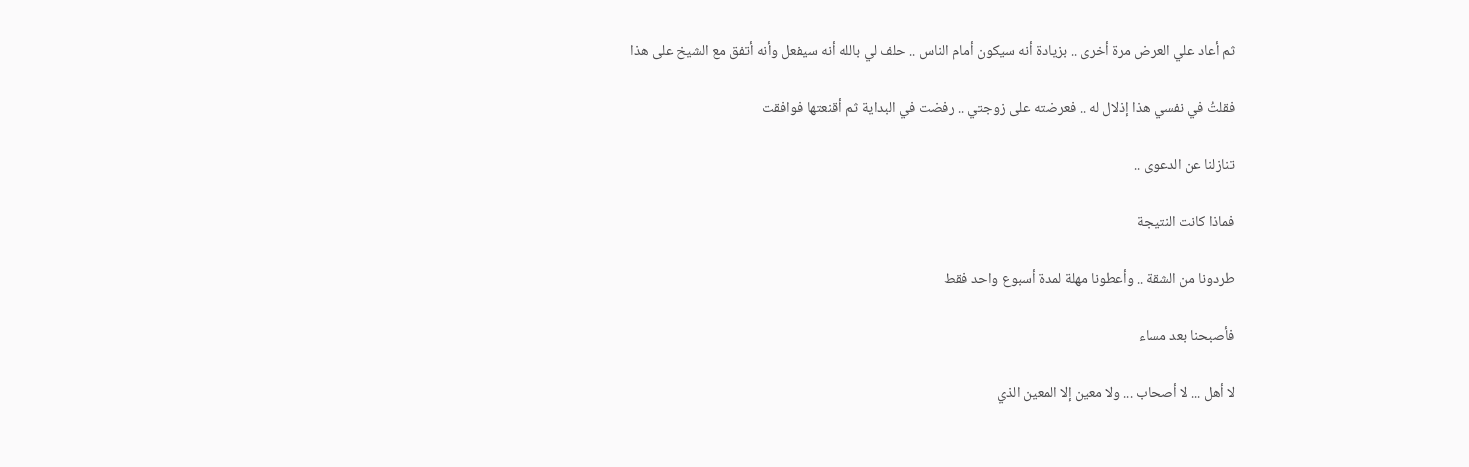ثم أعاد علي العرض مرة أخرى .. بزيادة أنه سيكون أمام الناس .. حلف لي بالله أنه سيفعل وأنه أتفق مع الشيخ على هذا

فقلتُ في نفسي هذا إذلال له .. فعرضته على زوجتي .. رفضت في البداية ثم أقنعتها فوافقت

تنازلنا عن الدعوى ..

فماذا كانت النتيجة

طردونا من الشقة .. وأعطونا مهلة لمدة أسبوع واحد فقط

فأصبحنا بعد مساء

لا أهل ... لا أصحاب ... ولا معين إلا المعين الذي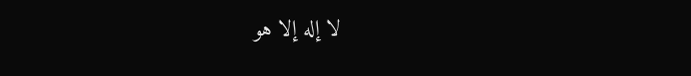لا إله إلا هو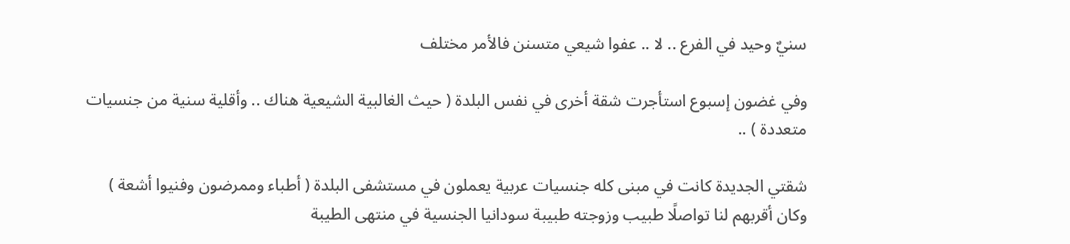سنيٌ وحيد في الفرع .. لا .. عفوا شيعي متسنن فالأمر مختلف

وفي غضون إسبوع استأجرت شقة أخرى في نفس البلدة ( حيث الغالبية الشيعية هناك .. وأقلية سنية من جنسيات متعددة ) ..

شقتي الجديدة كانت في مبنى كله جنسيات عربية يعملون في مستشفى البلدة ( أطباء وممرضون وفنيوا أشعة ) وكان أقربهم لنا تواصلًا طبيب وزوجته طبيبة سودانيا الجنسية في منتهى الطيبة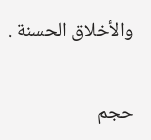والأخلاق الحسنة .

حجم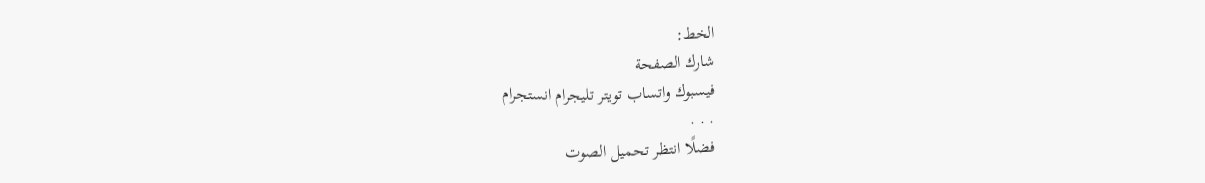الخط:
شارك الصفحة
فيسبوك واتساب تويتر تليجرام انستجرام
. . .
فضلًا انتظر تحميل الصوت